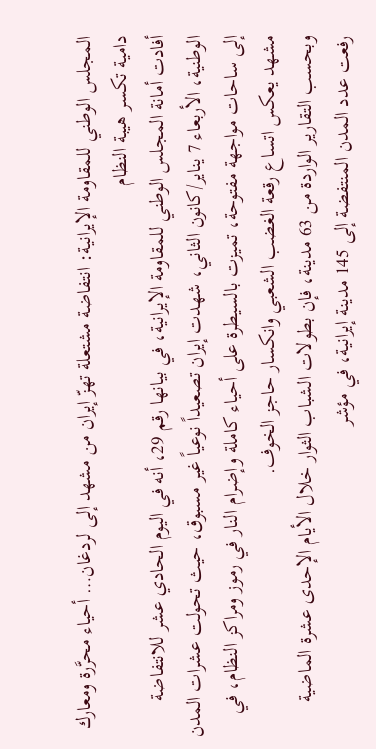المجلس الوطني للمقاومة الإيرانية: انتفاضة مشتعلة تهزّ إيران من مشهد إلى لردغان… أحياء محرَّرة ومعارك دامية تكسر هيبة النظام
أفادت أمانة المجلس الوطني للمقاومة الإيرانية، في بيانها رقم 29، أنه في اليوم الحادي عشر للانتفاضة الوطنية، الأربعاء 7 يناير/كانون الثاني، شهدت إيران تصعيداً نوعياً غير مسبوق، حيث تحولت عشرات المدن إلى ساحات مواجهة مفتوحة، تميزت بالسيطرة على أحياء كاملة وإضرام النار في رموز ومراكز النظام، في مشهد يعكس اتساع رقعة الغضب الشعبي وانكسار حاجز الخوف.
وبحسب التقارير الواردة من 63 مدينة، فإن بطولات الشباب الثوار خلال الأيام الإحدى عشرة الماضية رفعت عدد المدن المنتفضة إلى 145 مدينة إيرانية، في مؤشر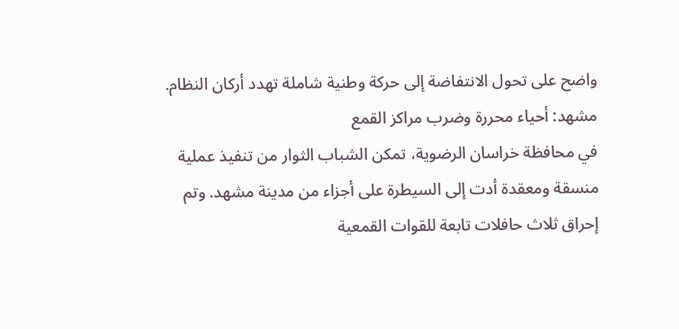واضح على تحول الانتفاضة إلى حركة وطنية شاملة تهدد أركان النظام.
مشهد: أحياء محررة وضرب مراكز القمع
في محافظة خراسان الرضوية، تمكن الشباب الثوار من تنفيذ عملية منسقة ومعقدة أدت إلى السيطرة على أجزاء من مدينة مشهد. وتم إحراق ثلاث حافلات تابعة للقوات القمعية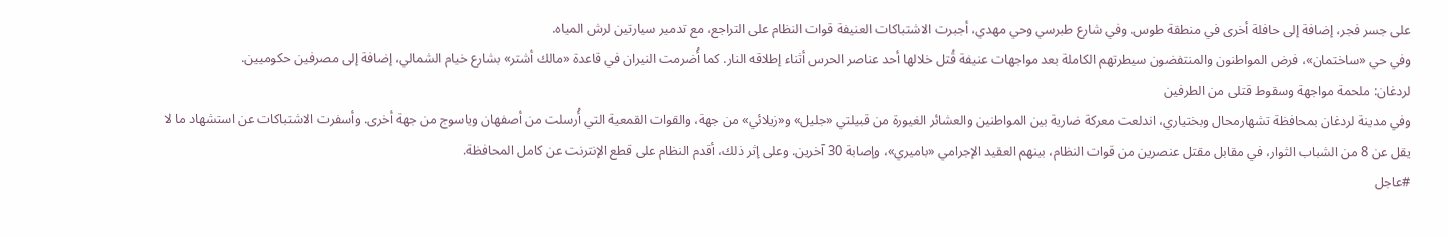على جسر فجر، إضافة إلى حافلة أخرى في منطقة طوس. وفي شارع طبرسي وحي مهدي، أجبرت الاشتباكات العنيفة قوات النظام على التراجع، مع تدمير سيارتين لرش المياه.
وفي حي «ساختمان»، فرض المواطنون والمنتفضون سيطرتهم الكاملة بعد مواجهات عنيفة قُتل خلالها أحد عناصر الحرس أثناء إطلاقه النار. كما أُضرمت النيران في قاعدة «مالك أشتر» بشارع خيام الشمالي، إضافة إلى مصرفين حكوميين.
لردغان: ملحمة مواجهة وسقوط قتلى من الطرفين
وفي مدينة لردغان بمحافظة تشهارمحال وبختياري، اندلعت معركة ضارية بين المواطنين والعشائر الغيورة من قبيلتي «جليل» و«زيلائي» من جهة، والقوات القمعية التي أُرسلت من أصفهان وياسوج من جهة أخرى. وأسفرت الاشتباكات عن استشهاد ما لا يقل عن 8 من الشباب الثوار، في مقابل مقتل عنصرين من قوات النظام، بينهم العقيد الإجرامي «باميري»، وإصابة 30 آخرين. وعلى إثر ذلك، أقدم النظام على قطع الإنترنت عن كامل المحافظة.
#عاجل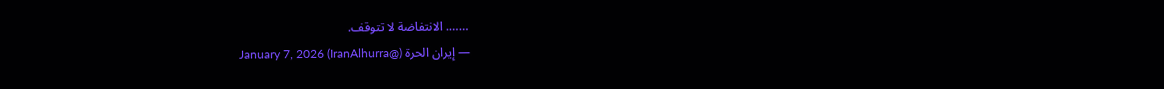……. الانتفاضة لا تتوقف.
— إيران الحرة (@IranAlhurra) January 7, 2026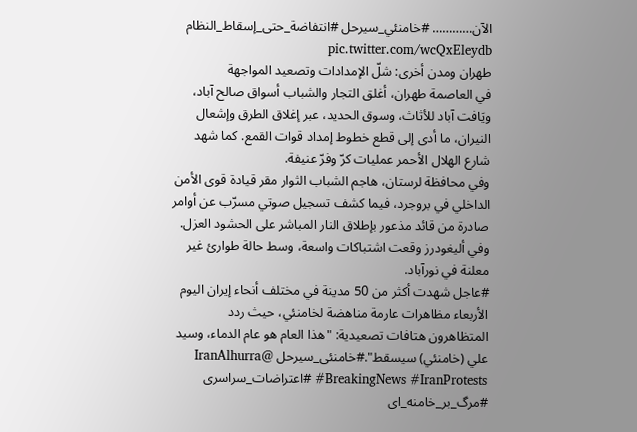الآن………… #خامنئي_سیرحل #انتفاضة_حتى_إسقاط_النظام pic.twitter.com/wcQxEleydb
طهران ومدن أخرى: شلّ الإمدادات وتصعيد المواجهة
في العاصمة طهران، أغلق التجار والشباب أسواق صالح آباد، ويَافت آباد للأثاث، وسوق الحديد، عبر إغلاق الطرق وإشعال النيران، ما أدى إلى قطع خطوط إمداد قوات القمع. كما شهد شارع الهلال الأحمر عمليات كرّ وفرّ عنيفة.
وفي محافظة لرستان، هاجم الشباب الثوار مقر قيادة قوى الأمن الداخلي في بروجرد، فيما كشف تسجيل صوتي مسرّب عن أوامر صادرة من قائد مذعور بإطلاق النار المباشر على الحشود العزل. وفي أليغودرز وقعت اشتباكات واسعة، وسط حالة طوارئ غير معلنة في نورآباد.
#عاجل شهدت أكثر من 50 مدينة في مختلف أنحاء إيران اليوم الأربعاء مظاهرات عارمة مناهضة لخامنئي، حيث ردد المتظاهرون هتافات تصعيدية: "هذا العام هو عام الدماء، وسيد علي (خامنئي) سيسقط".#خامنئی_سيرحل @IranAlhurra #BreakingNews #IranProtests #اعتراضات_سراسری #مرگ_بر_خامنه_ای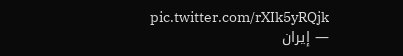pic.twitter.com/rXIk5yRQjk
— إيران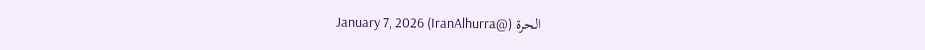الحرة (@IranAlhurra) January 7, 2026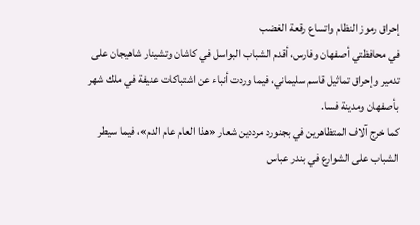إحراق رموز النظام واتساع رقعة الغضب
في محافظتي أصفهان وفارس، أقدم الشباب البواسل في كاشان وتشينار شاهيجان على تدمير وإحراق تماثيل قاسم سليماني، فيما وردت أنباء عن اشتباكات عنيفة في ملك شهر بأصفهان ومدينة فسا.
كما خرج آلاف المتظاهرين في بجنورد مرددين شعار «هذا العام عام الدم»، فيما سيطر الشباب على الشوارع في بندر عباس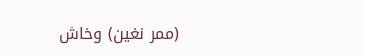(ممر نغين) وخاش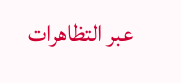عبر التظاهرات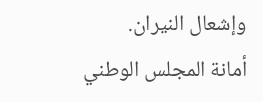وإشعال النيران.
أمانة المجلس الوطني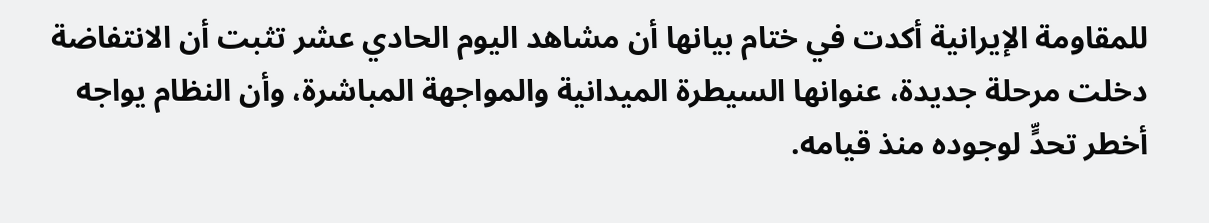للمقاومة الإيرانية أكدت في ختام بيانها أن مشاهد اليوم الحادي عشر تثبت أن الانتفاضة دخلت مرحلة جديدة، عنوانها السيطرة الميدانية والمواجهة المباشرة، وأن النظام يواجه أخطر تحدٍّ لوجوده منذ قيامه.